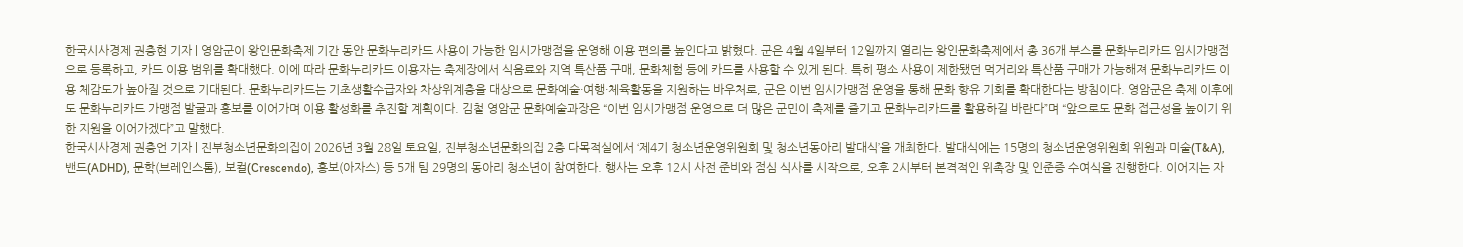한국시사경제 권충현 기자 | 영암군이 왕인문화축제 기간 동안 문화누리카드 사용이 가능한 임시가맹점을 운영해 이용 편의를 높인다고 밝혔다. 군은 4월 4일부터 12일까지 열리는 왕인문화축제에서 총 36개 부스를 문화누리카드 임시가맹점으로 등록하고, 카드 이용 범위를 확대했다. 이에 따라 문화누리카드 이용자는 축제장에서 식음료와 지역 특산품 구매, 문화체험 등에 카드를 사용할 수 있게 된다. 특히 평소 사용이 제한됐던 먹거리와 특산품 구매가 가능해져 문화누리카드 이용 체감도가 높아질 것으로 기대된다. 문화누리카드는 기초생활수급자와 차상위계층을 대상으로 문화예술·여행·체육활동을 지원하는 바우처로, 군은 이번 임시가맹점 운영을 통해 문화 향유 기회를 확대한다는 방침이다. 영암군은 축제 이후에도 문화누리카드 가맹점 발굴과 홍보를 이어가며 이용 활성화를 추진할 계획이다. 김철 영암군 문화예술과장은 “이번 임시가맹점 운영으로 더 많은 군민이 축제를 즐기고 문화누리카드를 활용하길 바란다”며 “앞으로도 문화 접근성을 높이기 위한 지원을 이어가겠다”고 말했다.
한국시사경제 권충언 기자 | 진부청소년문화의집이 2026년 3월 28일 토요일, 진부청소년문화의집 2층 다목적실에서 ‘제4기 청소년운영위원회 및 청소년동아리 발대식’을 개최한다. 발대식에는 15명의 청소년운영위원회 위원과 미술(T&A), 밴드(ADHD), 문학(브레인스톰), 보컬(Crescendo), 홍보(아자스) 등 5개 팀 29명의 동아리 청소년이 참여한다. 행사는 오후 12시 사전 준비와 점심 식사를 시작으로, 오후 2시부터 본격적인 위촉장 및 인준증 수여식을 진행한다. 이어지는 자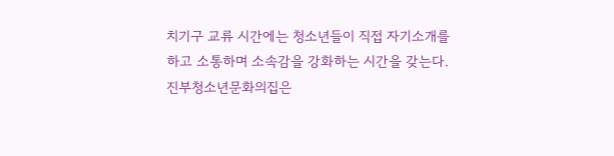치기구 교류 시간에는 청소년들이 직접 자기소개를 하고 소통하며 소속감을 강화하는 시간을 갖는다. 진부청소년문화의집은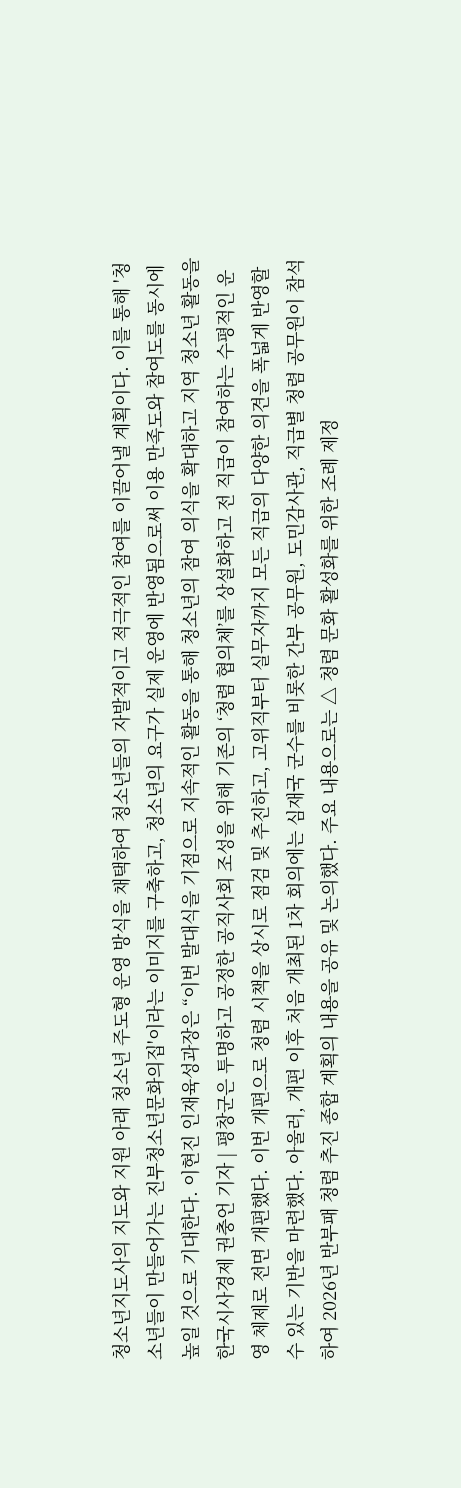청소년지도사의 지도와 지원 아래 청소년 주도형 운영 방식을 채택하여 청소년들의 자발적이고 적극적인 참여를 이끌어낼 계획이다. 이를 통해 '청소년들이 만들어가는 진부청소년문화의집'이라는 이미지를 구축하고, 청소년의 요구가 실제 운영에 반영됨으로써 이용 만족도와 참여도를 동시에 높일 것으로 기대한다. 이현진 인재육성과장은 “이번 발대식을 기점으로 지속적인 활동을 통해 청소년의 참여 의식을 확대하고 지역 청소년 활동을
한국시사경제 권충언 기자 | 평창군은 투명하고 공정한 공직사회 조성을 위해 기존의 ‘청렴 협의체’를 상설화하고 전 직급이 참여하는 수평적인 운영 체제로 전면 개편했다. 이번 개편으로 청렴 시책을 상시로 점검 및 추진하고, 고위직부터 실무자까지 모든 직급의 다양한 의견을 폭넓게 반영할 수 있는 기반을 마련했다. 아울러, 개편 이후 처음 개최된 1차 회의에는 심재국 군수를 비롯한 간부 공무원, 도민감사관, 직급별 청렴 공무원이 참석하여 2026년 반부패 청렴 추진 종합 계획의 내용을 공유 및 논의했다. 주요 내용으로는 △ 청렴 문화 활성화를 위한 조례 제정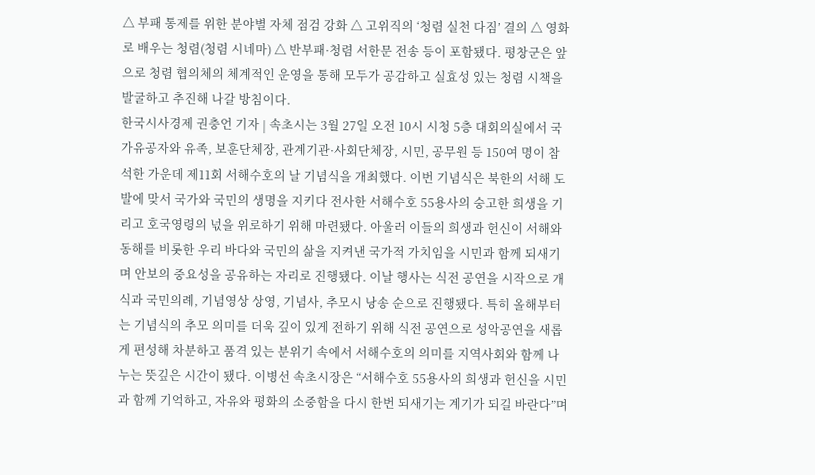△ 부패 통제를 위한 분야별 자체 점검 강화 △ 고위직의 ‘청렴 실천 다짐’ 결의 △ 영화로 배우는 청렴(청렴 시네마) △ 반부패·청렴 서한문 전송 등이 포함됐다. 평창군은 앞으로 청렴 협의체의 체계적인 운영을 통해 모두가 공감하고 실효성 있는 청렴 시책을 발굴하고 추진해 나갈 방침이다.
한국시사경제 권충언 기자 | 속초시는 3월 27일 오전 10시 시청 5층 대회의실에서 국가유공자와 유족, 보훈단체장, 관계기관·사회단체장, 시민, 공무원 등 150여 명이 참석한 가운데 제11회 서해수호의 날 기념식을 개최했다. 이번 기념식은 북한의 서해 도발에 맞서 국가와 국민의 생명을 지키다 전사한 서해수호 55용사의 숭고한 희생을 기리고 호국영령의 넋을 위로하기 위해 마련됐다. 아울러 이들의 희생과 헌신이 서해와 동해를 비롯한 우리 바다와 국민의 삶을 지켜낸 국가적 가치임을 시민과 함께 되새기며 안보의 중요성을 공유하는 자리로 진행됐다. 이날 행사는 식전 공연을 시작으로 개식과 국민의례, 기념영상 상영, 기념사, 추모시 낭송 순으로 진행됐다. 특히 올해부터는 기념식의 추모 의미를 더욱 깊이 있게 전하기 위해 식전 공연으로 성악공연을 새롭게 편성해 차분하고 품격 있는 분위기 속에서 서해수호의 의미를 지역사회와 함께 나누는 뜻깊은 시간이 됐다. 이병선 속초시장은 “서해수호 55용사의 희생과 헌신을 시민과 함께 기억하고, 자유와 평화의 소중함을 다시 한번 되새기는 계기가 되길 바란다”며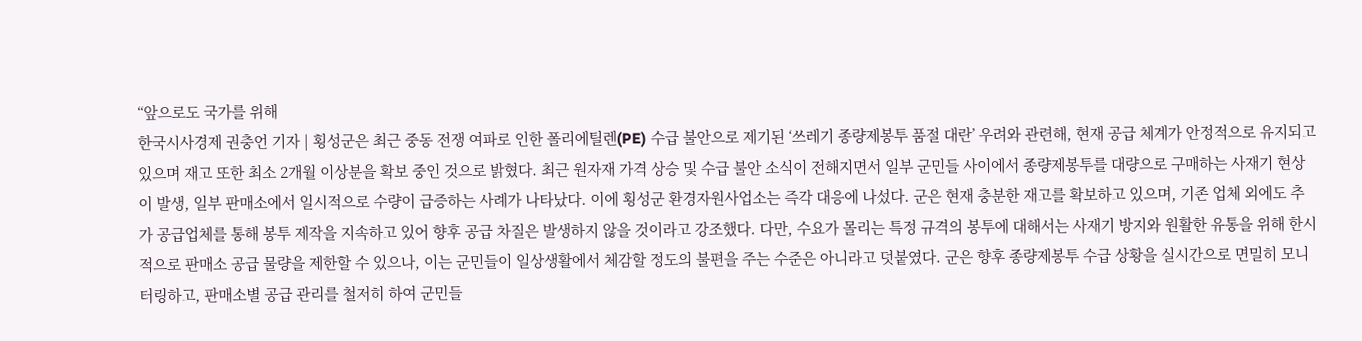“앞으로도 국가를 위해
한국시사경제 권충언 기자 | 횡성군은 최근 중동 전쟁 여파로 인한 폴리에틸렌(PE) 수급 불안으로 제기된 ‘쓰레기 종량제봉투 품절 대란’ 우려와 관련해, 현재 공급 체계가 안정적으로 유지되고 있으며 재고 또한 최소 2개월 이상분을 확보 중인 것으로 밝혔다. 최근 원자재 가격 상승 및 수급 불안 소식이 전해지면서 일부 군민들 사이에서 종량제봉투를 대량으로 구매하는 사재기 현상이 발생, 일부 판매소에서 일시적으로 수량이 급증하는 사례가 나타났다. 이에 횡성군 환경자원사업소는 즉각 대응에 나섰다. 군은 현재 충분한 재고를 확보하고 있으며, 기존 업체 외에도 추가 공급업체를 통해 봉투 제작을 지속하고 있어 향후 공급 차질은 발생하지 않을 것이라고 강조했다. 다만, 수요가 몰리는 특정 규격의 봉투에 대해서는 사재기 방지와 원활한 유통을 위해 한시적으로 판매소 공급 물량을 제한할 수 있으나, 이는 군민들이 일상생활에서 체감할 정도의 불편을 주는 수준은 아니라고 덧붙였다. 군은 향후 종량제봉투 수급 상황을 실시간으로 면밀히 모니터링하고, 판매소별 공급 관리를 철저히 하여 군민들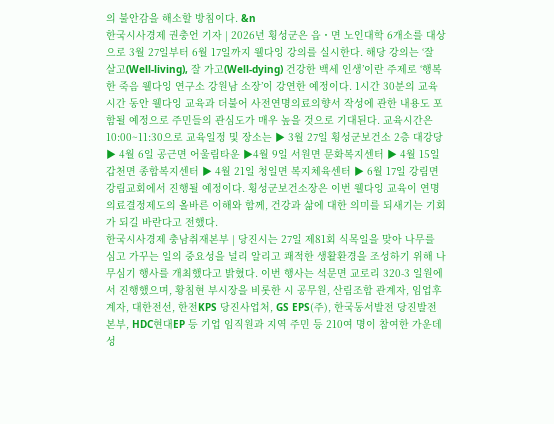의 불안감을 해소할 방침이다. &n
한국시사경제 권충언 기자 | 2026년 횡성군은 읍・면 노인대학 6개소를 대상으로 3월 27일부터 6월 17일까지 웰다잉 강의를 실시한다. 해당 강의는 ‘잘 살고(Well-living), 잘 가고(Well-dying) 건강한 백세 인생’이란 주제로 ‘행복한 죽음 웰다잉 연구소 강원남 소장’이 강연한 예정이다. 1시간 30분의 교육 시간 동안 웰다잉 교육과 더불어 사전연명의료의향서 작성에 관한 내용도 포함될 예정으로 주민들의 관심도가 매우 높을 것으로 기대된다. 교육시간은 10:00~11:30으로 교육일정 및 장소는 ▶ 3월 27일 횡성군보건소 2층 대강당 ▶ 4월 6일 공근면 어울림타운 ▶4월 9일 서원면 문화복지센터 ▶ 4월 15일 갑천면 종합복지센터 ▶ 4월 21일 청일면 복지체육센터 ▶ 6월 17일 강림면 강림교회에서 진행될 예정이다. 횡성군보건소장은 이번 웰다잉 교육이 연명의료결정제도의 올바른 이해와 함께, 건강과 삶에 대한 의미를 되새기는 기회가 되길 바란다고 전했다.
한국시사경제 충남취재본부 | 당진시는 27일 제81회 식목일을 맞아 나무를 심고 가꾸는 일의 중요성을 널리 알리고 쾌적한 생활환경을 조성하기 위해 나무심기 행사를 개최했다고 밝혔다. 이번 행사는 석문면 교로리 320-3 일원에서 진행했으며, 황침현 부시장을 비롯한 시 공무원, 산림조합 관계자, 임업후계자, 대한전선, 한전KPS 당진사업처, GS EPS(주), 한국동서발전 당진발전본부, HDC현대EP 등 기업 임직원과 지역 주민 등 210여 명이 참여한 가운데 성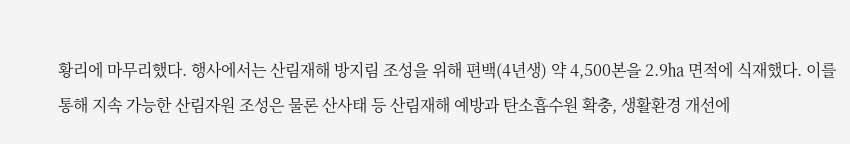황리에 마무리했다. 행사에서는 산림재해 방지림 조성을 위해 편백(4년생) 약 4,500본을 2.9㏊ 면적에 식재했다. 이를 통해 지속 가능한 산림자원 조성은 물론 산사태 등 산림재해 예방과 탄소흡수원 확충, 생활환경 개선에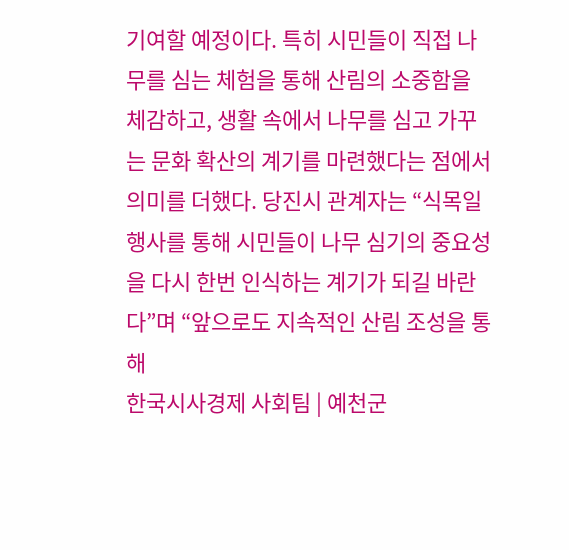기여할 예정이다. 특히 시민들이 직접 나무를 심는 체험을 통해 산림의 소중함을 체감하고, 생활 속에서 나무를 심고 가꾸는 문화 확산의 계기를 마련했다는 점에서 의미를 더했다. 당진시 관계자는 “식목일 행사를 통해 시민들이 나무 심기의 중요성을 다시 한번 인식하는 계기가 되길 바란다”며 “앞으로도 지속적인 산림 조성을 통해
한국시사경제 사회팀 | 예천군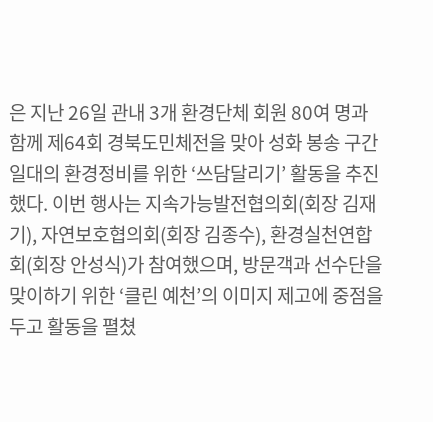은 지난 26일 관내 3개 환경단체 회원 80여 명과 함께 제64회 경북도민체전을 맞아 성화 봉송 구간 일대의 환경정비를 위한 ‘쓰담달리기’ 활동을 추진했다. 이번 행사는 지속가능발전협의회(회장 김재기), 자연보호협의회(회장 김종수), 환경실천연합회(회장 안성식)가 참여했으며, 방문객과 선수단을 맞이하기 위한 ‘클린 예천’의 이미지 제고에 중점을 두고 활동을 펼쳤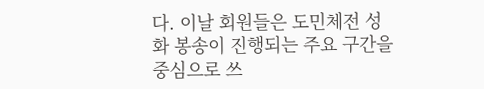다. 이날 회원들은 도민체전 성화 봉송이 진행되는 주요 구간을 중심으로 쓰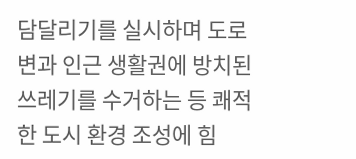담달리기를 실시하며 도로변과 인근 생활권에 방치된 쓰레기를 수거하는 등 쾌적한 도시 환경 조성에 힘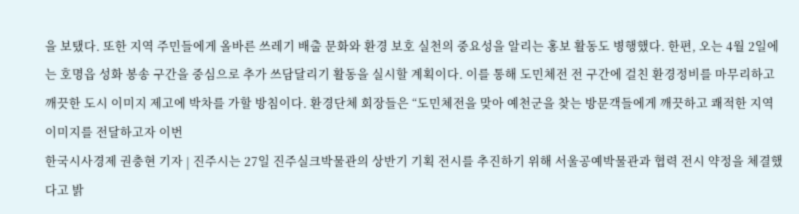을 보탰다. 또한 지역 주민들에게 올바른 쓰레기 배출 문화와 환경 보호 실천의 중요성을 알리는 홍보 활동도 병행했다. 한편, 오는 4월 2일에는 호명읍 성화 봉송 구간을 중심으로 추가 쓰담달리기 활동을 실시할 계획이다. 이를 통해 도민체전 전 구간에 걸친 환경정비를 마무리하고 깨끗한 도시 이미지 제고에 박차를 가할 방침이다. 환경단체 회장들은 “도민체전을 맞아 예천군을 찾는 방문객들에게 깨끗하고 쾌적한 지역 이미지를 전달하고자 이번
한국시사경제 권충현 기자 | 진주시는 27일 진주실크박물관의 상반기 기획 전시를 추진하기 위해 서울공예박물관과 협력 전시 약정을 체결했다고 밝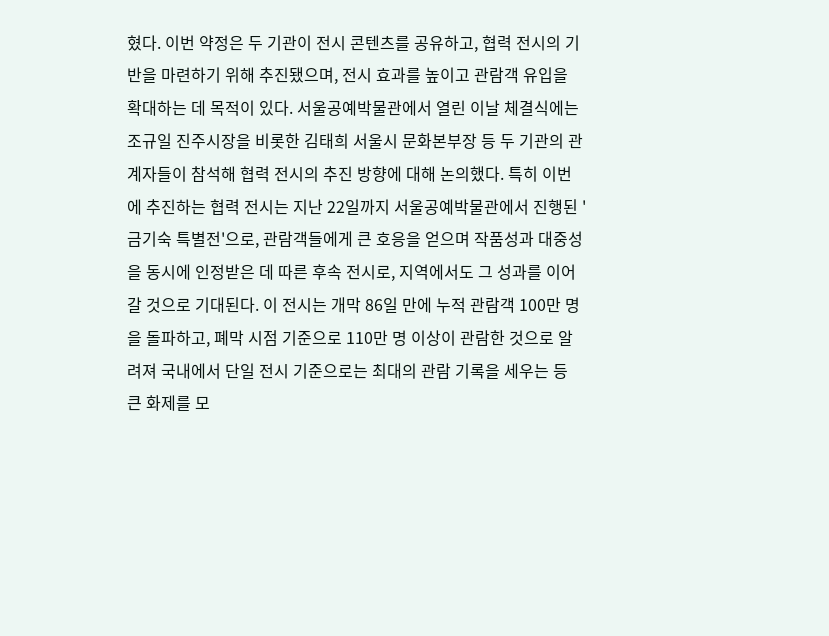혔다. 이번 약정은 두 기관이 전시 콘텐츠를 공유하고, 협력 전시의 기반을 마련하기 위해 추진됐으며, 전시 효과를 높이고 관람객 유입을 확대하는 데 목적이 있다. 서울공예박물관에서 열린 이날 체결식에는 조규일 진주시장을 비롯한 김태희 서울시 문화본부장 등 두 기관의 관계자들이 참석해 협력 전시의 추진 방향에 대해 논의했다. 특히 이번에 추진하는 협력 전시는 지난 22일까지 서울공예박물관에서 진행된 '금기숙 특별전'으로, 관람객들에게 큰 호응을 얻으며 작품성과 대중성을 동시에 인정받은 데 따른 후속 전시로, 지역에서도 그 성과를 이어갈 것으로 기대된다. 이 전시는 개막 86일 만에 누적 관람객 100만 명을 돌파하고, 폐막 시점 기준으로 110만 명 이상이 관람한 것으로 알려져 국내에서 단일 전시 기준으로는 최대의 관람 기록을 세우는 등 큰 화제를 모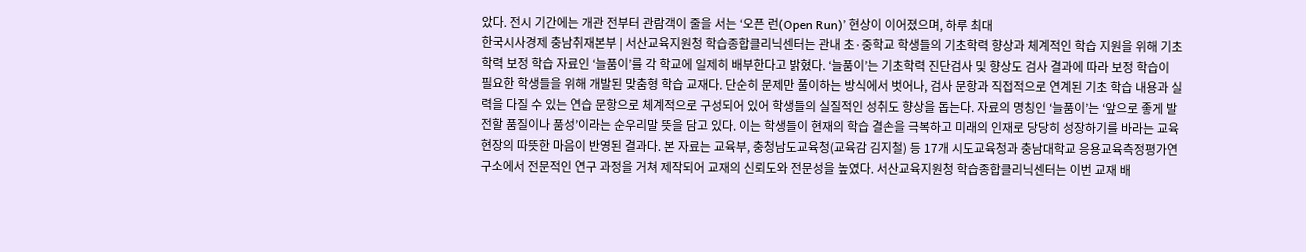았다. 전시 기간에는 개관 전부터 관람객이 줄을 서는 ‘오픈 런(Open Run)’ 현상이 이어졌으며, 하루 최대
한국시사경제 충남취재본부 | 서산교육지원청 학습종합클리닉센터는 관내 초·중학교 학생들의 기초학력 향상과 체계적인 학습 지원을 위해 기초학력 보정 학습 자료인 ‘늘품이’를 각 학교에 일제히 배부한다고 밝혔다. ‘늘품이’는 기초학력 진단검사 및 향상도 검사 결과에 따라 보정 학습이 필요한 학생들을 위해 개발된 맞춤형 학습 교재다. 단순히 문제만 풀이하는 방식에서 벗어나, 검사 문항과 직접적으로 연계된 기초 학습 내용과 실력을 다질 수 있는 연습 문항으로 체계적으로 구성되어 있어 학생들의 실질적인 성취도 향상을 돕는다. 자료의 명칭인 ‘늘품이’는 ‘앞으로 좋게 발전할 품질이나 품성’이라는 순우리말 뜻을 담고 있다. 이는 학생들이 현재의 학습 결손을 극복하고 미래의 인재로 당당히 성장하기를 바라는 교육 현장의 따뜻한 마음이 반영된 결과다. 본 자료는 교육부, 충청남도교육청(교육감 김지철) 등 17개 시도교육청과 충남대학교 응용교육측정평가연구소에서 전문적인 연구 과정을 거쳐 제작되어 교재의 신뢰도와 전문성을 높였다. 서산교육지원청 학습종합클리닉센터는 이번 교재 배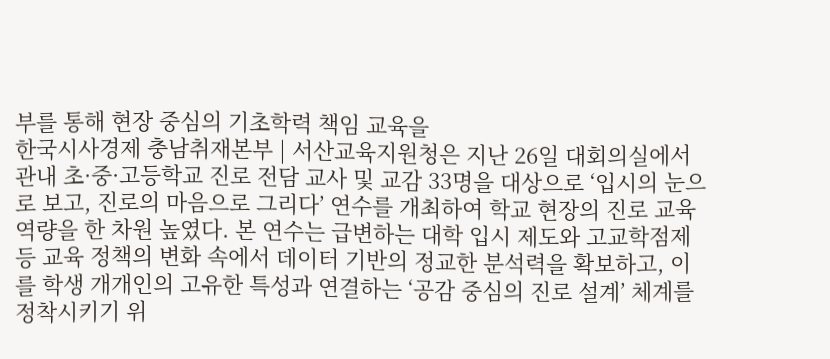부를 통해 현장 중심의 기초학력 책임 교육을
한국시사경제 충남취재본부 | 서산교육지원청은 지난 26일 대회의실에서 관내 초·중·고등학교 진로 전담 교사 및 교감 33명을 대상으로 ‘입시의 눈으로 보고, 진로의 마음으로 그리다’ 연수를 개최하여 학교 현장의 진로 교육 역량을 한 차원 높였다. 본 연수는 급변하는 대학 입시 제도와 고교학점제 등 교육 정책의 변화 속에서 데이터 기반의 정교한 분석력을 확보하고, 이를 학생 개개인의 고유한 특성과 연결하는 ‘공감 중심의 진로 설계’ 체계를 정착시키기 위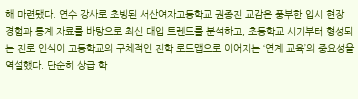해 마련됐다. 연수 강사로 초빙된 서산여자고등학교 권종진 교감은 풍부한 입시 현장 경험과 통계 자료를 바탕으로 최신 대입 트렌드를 분석하고, 초등학교 시기부터 형성되는 진로 인식이 고등학교의 구체적인 진학 로드맵으로 이어지는 ‘연계 교육’의 중요성을 역설했다. 단순히 상급 학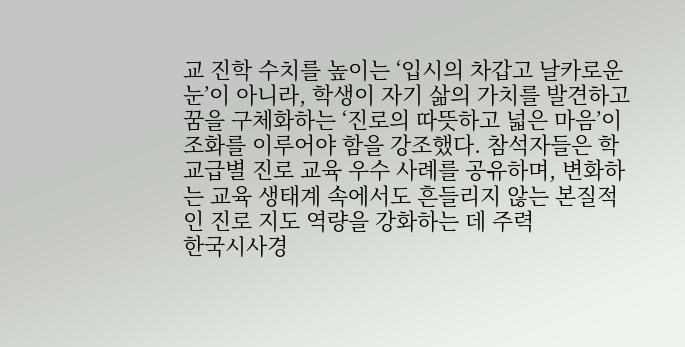교 진학 수치를 높이는 ‘입시의 차갑고 날카로운 눈’이 아니라, 학생이 자기 삶의 가치를 발견하고 꿈을 구체화하는 ‘진로의 따뜻하고 넓은 마음’이 조화를 이루어야 함을 강조했다. 참석자들은 학교급별 진로 교육 우수 사례를 공유하며, 변화하는 교육 생태계 속에서도 흔들리지 않는 본질적인 진로 지도 역량을 강화하는 데 주력
한국시사경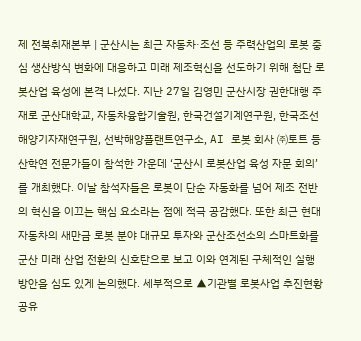제 전북취재본부 | 군산시는 최근 자동차·조선 등 주력산업의 로봇 중심 생산방식 변화에 대응하고 미래 제조혁신을 선도하기 위해 첨단 로봇산업 육성에 본격 나섰다. 지난 27일 김영민 군산시장 권한대행 주재로 군산대학교, 자동차융합기술원, 한국건설기계연구원, 한국조선해양기자재연구원, 선박해양플랜트연구소, AI 로봇 회사 ㈜토트 등 산학연 전문가들이 참석한 가운데 ‘군산시 로봇산업 육성 자문 회의’를 개최했다. 이날 참석자들은 로봇이 단순 자동화를 넘어 제조 전반의 혁신을 이끄는 핵심 요소라는 점에 적극 공감했다. 또한 최근 현대자동차의 새만금 로봇 분야 대규모 투자와 군산조선소의 스마트화를 군산 미래 산업 전환의 신호탄으로 보고 이와 연계된 구체적인 실행 방안을 심도 있게 논의했다. 세부적으로 ▲기관별 로봇사업 추진현황 공유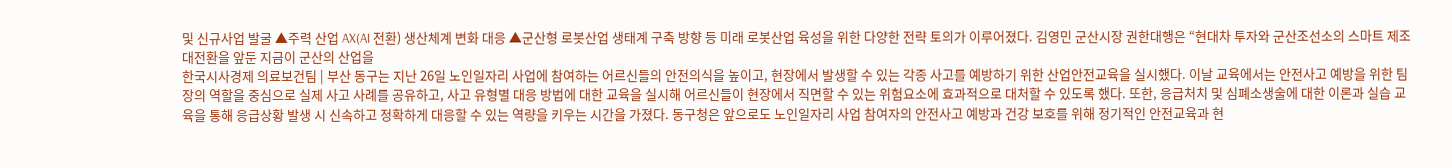및 신규사업 발굴 ▲주력 산업 AX(AI 전환) 생산체계 변화 대응 ▲군산형 로봇산업 생태계 구축 방향 등 미래 로봇산업 육성을 위한 다양한 전략 토의가 이루어졌다. 김영민 군산시장 권한대행은 “현대차 투자와 군산조선소의 스마트 제조 대전환을 앞둔 지금이 군산의 산업을
한국시사경제 의료보건팀 | 부산 동구는 지난 26일 노인일자리 사업에 참여하는 어르신들의 안전의식을 높이고, 현장에서 발생할 수 있는 각종 사고를 예방하기 위한 산업안전교육을 실시했다. 이날 교육에서는 안전사고 예방을 위한 팀장의 역할을 중심으로 실제 사고 사례를 공유하고, 사고 유형별 대응 방법에 대한 교육을 실시해 어르신들이 현장에서 직면할 수 있는 위험요소에 효과적으로 대처할 수 있도록 했다. 또한, 응급처치 및 심폐소생술에 대한 이론과 실습 교육을 통해 응급상황 발생 시 신속하고 정확하게 대응할 수 있는 역량을 키우는 시간을 가졌다. 동구청은 앞으로도 노인일자리 사업 참여자의 안전사고 예방과 건강 보호를 위해 정기적인 안전교육과 현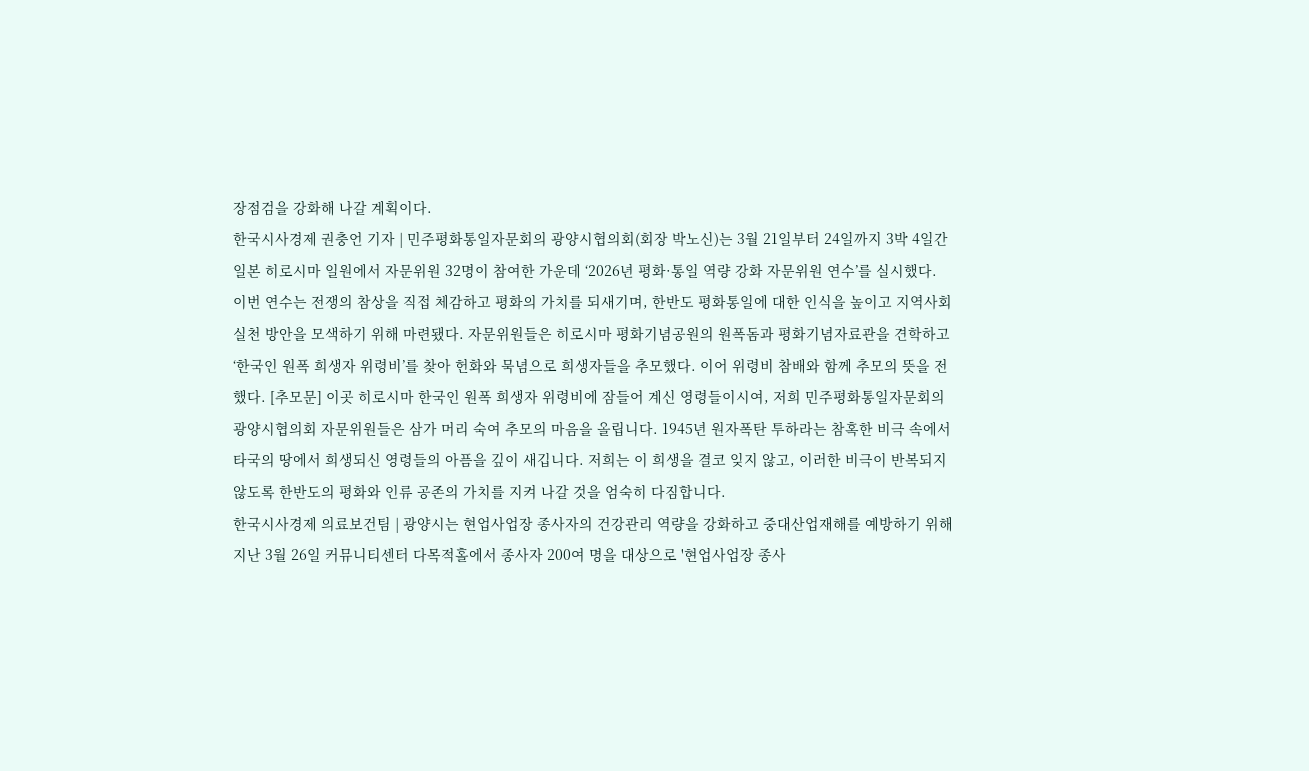장점검을 강화해 나갈 계획이다.
한국시사경제 권충언 기자 | 민주평화통일자문회의 광양시협의회(회장 박노신)는 3월 21일부터 24일까지 3박 4일간 일본 히로시마 일원에서 자문위원 32명이 참여한 가운데 ‘2026년 평화·통일 역량 강화 자문위원 연수’를 실시했다. 이번 연수는 전쟁의 참상을 직접 체감하고 평화의 가치를 되새기며, 한반도 평화통일에 대한 인식을 높이고 지역사회 실천 방안을 모색하기 위해 마련됐다. 자문위원들은 히로시마 평화기념공원의 원폭돔과 평화기념자료관을 견학하고 ‘한국인 원폭 희생자 위령비’를 찾아 헌화와 묵념으로 희생자들을 추모했다. 이어 위령비 참배와 함께 추모의 뜻을 전했다. [추모문] 이곳 히로시마 한국인 원폭 희생자 위령비에 잠들어 계신 영령들이시여, 저희 민주평화통일자문회의 광양시협의회 자문위원들은 삼가 머리 숙여 추모의 마음을 올립니다. 1945년 원자폭탄 투하라는 참혹한 비극 속에서 타국의 땅에서 희생되신 영령들의 아픔을 깊이 새깁니다. 저희는 이 희생을 결코 잊지 않고, 이러한 비극이 반복되지 않도록 한반도의 평화와 인류 공존의 가치를 지켜 나갈 것을 엄숙히 다짐합니다.
한국시사경제 의료보건팀 | 광양시는 현업사업장 종사자의 건강관리 역량을 강화하고 중대산업재해를 예방하기 위해 지난 3월 26일 커뮤니티센터 다목적홀에서 종사자 200여 명을 대상으로 '현업사업장 종사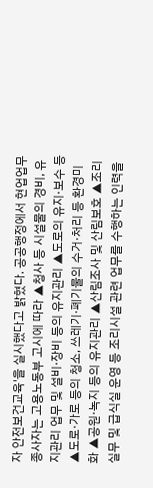자 안전보건교육'을 실시했다고 밝혔다. 공공행정에서 현업업무 종사자는 고용노동부 고시에 따라 ▲청사 등 시설물의 경비, 유지관리 업무 및 설비·장비 등의 유지관리 ▲도로의 유지·보수 등 ▲도로·가로 등의 청소, 쓰레기·폐기물의 수거·처리 등 환경미화 ▲공원·녹지 등의 유지관리 ▲산림조사 및 산림보호 ▲조리 실무 및 급식실 운영 등 조리시설 관련 업무를 수행하는 인력을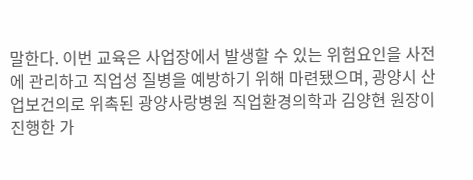말한다. 이번 교육은 사업장에서 발생할 수 있는 위험요인을 사전에 관리하고 직업성 질병을 예방하기 위해 마련됐으며, 광양시 산업보건의로 위촉된 광양사랑병원 직업환경의학과 김양현 원장이 진행한 가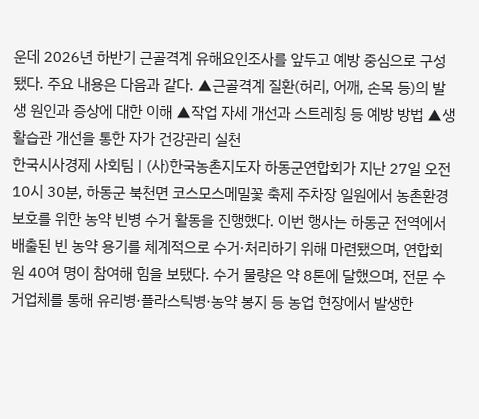운데 2026년 하반기 근골격계 유해요인조사를 앞두고 예방 중심으로 구성됐다. 주요 내용은 다음과 같다. ▲근골격계 질환(허리, 어깨, 손목 등)의 발생 원인과 증상에 대한 이해 ▲작업 자세 개선과 스트레칭 등 예방 방법 ▲생활습관 개선을 통한 자가 건강관리 실천
한국시사경제 사회팀 | (사)한국농촌지도자 하동군연합회가 지난 27일 오전 10시 30분, 하동군 북천면 코스모스메밀꽃 축제 주차장 일원에서 농촌환경 보호를 위한 농약 빈병 수거 활동을 진행했다. 이번 행사는 하동군 전역에서 배출된 빈 농약 용기를 체계적으로 수거·처리하기 위해 마련됐으며, 연합회원 40여 명이 참여해 힘을 보탰다. 수거 물량은 약 8톤에 달했으며, 전문 수거업체를 통해 유리병·플라스틱병·농약 봉지 등 농업 현장에서 발생한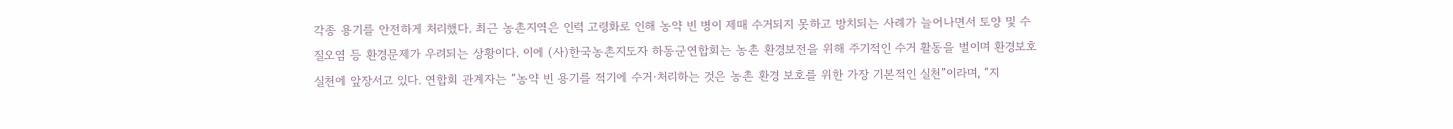각종 용기를 안전하게 처리했다. 최근 농촌지역은 인력 고령화로 인해 농약 빈 병이 제때 수거되지 못하고 방치되는 사례가 늘어나면서 토양 및 수질오염 등 환경문제가 우려되는 상황이다. 이에 (사)한국농촌지도자 하동군연합회는 농촌 환경보전을 위해 주기적인 수거 활동을 벌이며 환경보호 실천에 앞장서고 있다. 연합회 관계자는 “농약 빈 용기를 적기에 수거·처리하는 것은 농촌 환경 보호를 위한 가장 기본적인 실천”이라며, “지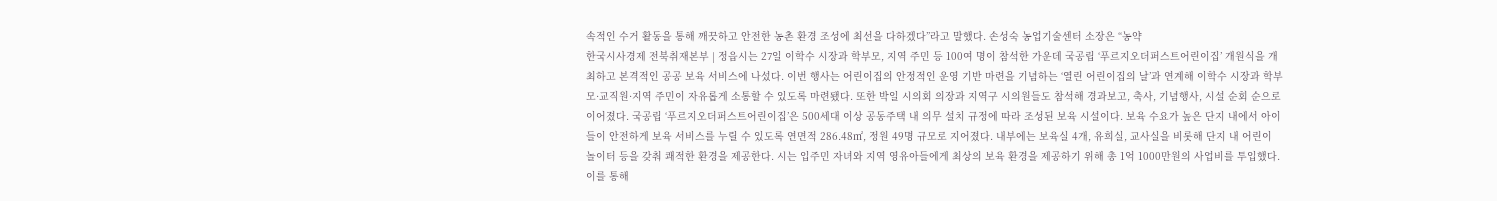속적인 수거 활동을 통해 깨끗하고 안전한 농촌 환경 조성에 최선을 다하겠다”라고 말했다. 손성숙 농업기술센터 소장은 “농약
한국시사경제 전북취재본부 | 정읍시는 27일 이학수 시장과 학부모, 지역 주민 등 100여 명이 참석한 가운데 국공립 ‘푸르지오더퍼스트어린이집’ 개원식을 개최하고 본격적인 공공 보육 서비스에 나섰다. 이번 행사는 어린이집의 안정적인 운영 기반 마련을 기념하는 ‘열린 어린이집의 날’과 연계해 이학수 시장과 학부모·교직원·지역 주민이 자유롭게 소통할 수 있도록 마련됐다. 또한 박일 시의회 의장과 지역구 시의원들도 참석해 경과보고, 축사, 기념행사, 시설 순회 순으로 이어졌다. 국공립 ‘푸르지오더퍼스트어린이집’은 500세대 이상 공동주택 내 의무 설치 규정에 따라 조성된 보육 시설이다. 보육 수요가 높은 단지 내에서 아이들이 안전하게 보육 서비스를 누릴 수 있도록 연면적 286.48㎡, 정원 49명 규모로 지어졌다. 내부에는 보육실 4개, 유희실, 교사실을 비롯해 단지 내 어린이 놀이터 등을 갖춰 쾌적한 환경을 제공한다. 시는 입주민 자녀와 지역 영유아들에게 최상의 보육 환경을 제공하기 위해 총 1억 1000만원의 사업비를 투입했다. 이를 통해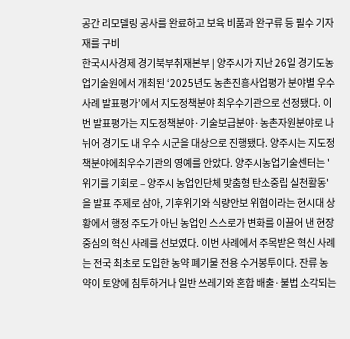공간 리모델링 공사를 완료하고 보육 비품과 완구류 등 필수 기자재를 구비
한국시사경제 경기북부취재본부 | 양주시가 지난 26일 경기도농업기술원에서 개최된 ‘2025년도 농촌진흥사업평가 분야별 우수사례 발표평가’에서 지도정책분야 최우수기관으로 선정됐다. 이번 발표평가는 지도정책분야·기술보급분야·농촌자원분야로 나뉘어 경기도 내 우수 시군을 대상으로 진행됐다. 양주시는 지도정책분야에최우수기관의 영예를 안았다. 양주시농업기술센터는 '위기를 기회로 – 양주시 농업인단체 맞춤형 탄소중립 실천활동'을 발표 주제로 삼아, 기후위기와 식량안보 위협이라는 현시대 상황에서 행정 주도가 아닌 농업인 스스로가 변화를 이끌어 낸 현장 중심의 혁신 사례를 선보였다. 이번 사례에서 주목받은 혁신 사례는 전국 최초로 도입한 농약 폐기물 전용 수거봉투이다. 잔류 농약이 토양에 침투하거나 일반 쓰레기와 혼합 배출·불법 소각되는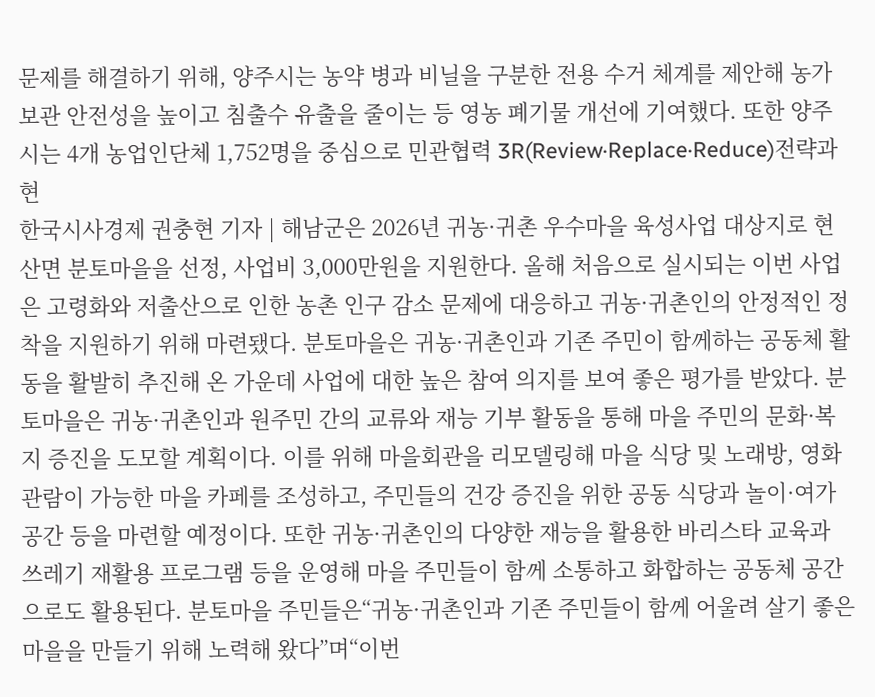문제를 해결하기 위해, 양주시는 농약 병과 비닐을 구분한 전용 수거 체계를 제안해 농가 보관 안전성을 높이고 침출수 유출을 줄이는 등 영농 폐기물 개선에 기여했다. 또한 양주시는 4개 농업인단체 1,752명을 중심으로 민관협력 3R(Review·Replace·Reduce)전략과 현
한국시사경제 권충현 기자 | 해남군은 2026년 귀농·귀촌 우수마을 육성사업 대상지로 현산면 분토마을을 선정, 사업비 3,000만원을 지원한다. 올해 처음으로 실시되는 이번 사업은 고령화와 저출산으로 인한 농촌 인구 감소 문제에 대응하고 귀농·귀촌인의 안정적인 정착을 지원하기 위해 마련됐다. 분토마을은 귀농·귀촌인과 기존 주민이 함께하는 공동체 활동을 활발히 추진해 온 가운데 사업에 대한 높은 참여 의지를 보여 좋은 평가를 받았다. 분토마을은 귀농·귀촌인과 원주민 간의 교류와 재능 기부 활동을 통해 마을 주민의 문화·복지 증진을 도모할 계획이다. 이를 위해 마을회관을 리모델링해 마을 식당 및 노래방, 영화관람이 가능한 마을 카페를 조성하고, 주민들의 건강 증진을 위한 공동 식당과 놀이·여가 공간 등을 마련할 예정이다. 또한 귀농·귀촌인의 다양한 재능을 활용한 바리스타 교육과 쓰레기 재활용 프로그램 등을 운영해 마을 주민들이 함께 소통하고 화합하는 공동체 공간으로도 활용된다. 분토마을 주민들은“귀농·귀촌인과 기존 주민들이 함께 어울려 살기 좋은 마을을 만들기 위해 노력해 왔다”며“이번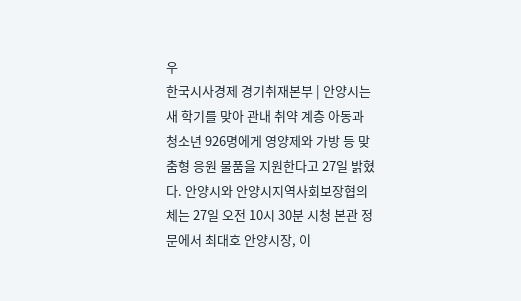우
한국시사경제 경기취재본부 | 안양시는 새 학기를 맞아 관내 취약 계층 아동과 청소년 926명에게 영양제와 가방 등 맞춤형 응원 물품을 지원한다고 27일 밝혔다. 안양시와 안양시지역사회보장협의체는 27일 오전 10시 30분 시청 본관 정문에서 최대호 안양시장, 이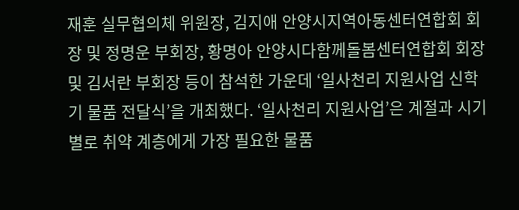재훈 실무협의체 위원장, 김지애 안양시지역아동센터연합회 회장 및 정명운 부회장, 황명아 안양시다함께돌봄센터연합회 회장 및 김서란 부회장 등이 참석한 가운데 ‘일사천리 지원사업 신학기 물품 전달식’을 개최했다. ‘일사천리 지원사업’은 계절과 시기별로 취약 계층에게 가장 필요한 물품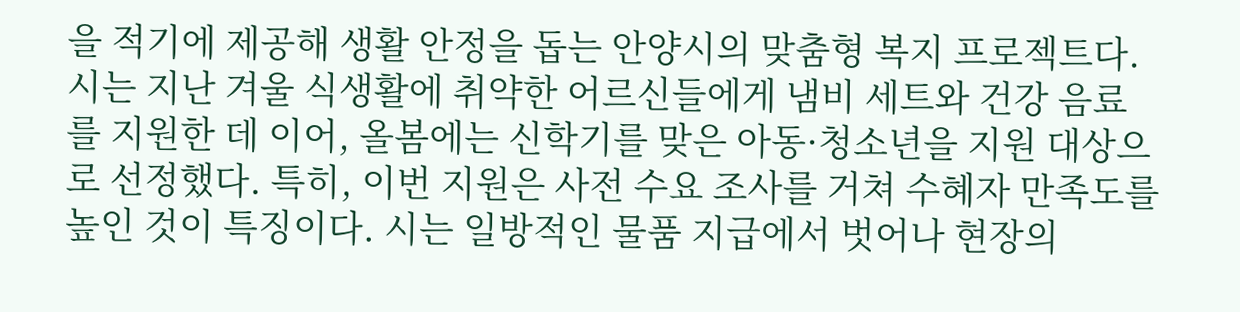을 적기에 제공해 생활 안정을 돕는 안양시의 맞춤형 복지 프로젝트다. 시는 지난 겨울 식생활에 취약한 어르신들에게 냄비 세트와 건강 음료를 지원한 데 이어, 올봄에는 신학기를 맞은 아동·청소년을 지원 대상으로 선정했다. 특히, 이번 지원은 사전 수요 조사를 거쳐 수혜자 만족도를 높인 것이 특징이다. 시는 일방적인 물품 지급에서 벗어나 현장의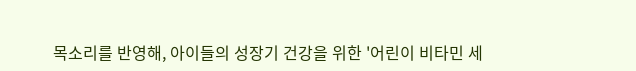목소리를 반영해, 아이들의 성장기 건강을 위한 '어린이 비타민 세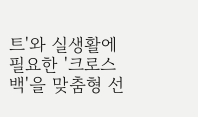트'와 실생활에 필요한 '크로스백'을 맞춤형 선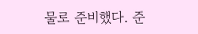물로 준비했다. 준